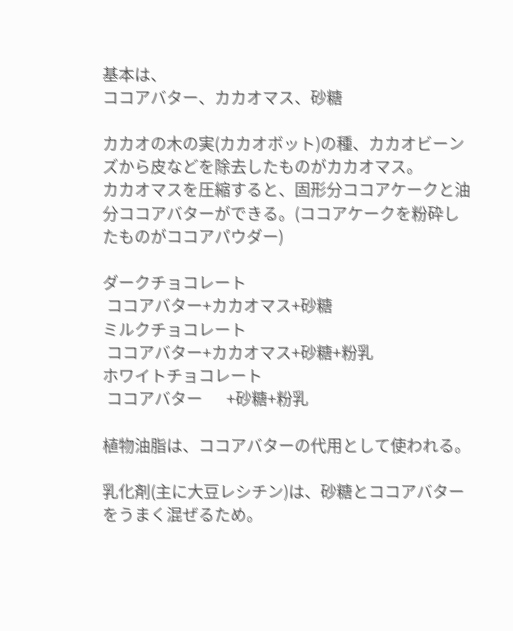基本は、
ココアバター、カカオマス、砂糖

カカオの木の実(カカオボット)の種、カカオビーンズから皮などを除去したものがカカオマス。
カカオマスを圧縮すると、固形分ココアケークと油分ココアバターができる。(ココアケークを粉砕したものがココアパウダー)

ダークチョコレート
 ココアバター+カカオマス+砂糖
ミルクチョコレート
 ココアバター+カカオマス+砂糖+粉乳
ホワイトチョコレート
 ココアバター      +砂糖+粉乳

植物油脂は、ココアバターの代用として使われる。

乳化剤(主に大豆レシチン)は、砂糖とココアバターをうまく混ぜるため。